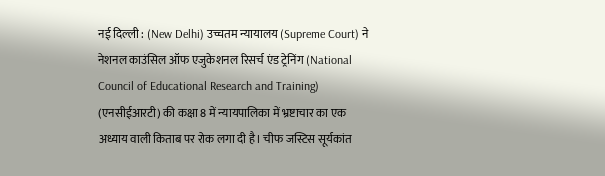नई दिल्ली : (New Delhi) उच्चतम न्यायालय (Supreme Court) ने नेशनल काउंसिल ऑफ एजुकेशनल रिसर्च एंड ट्रेनिंग (National Council of Educational Research and Training) (एनसीईआरटी) की कक्षा 8 में न्यायपालिका में भ्रष्टाचार का एक अध्याय वाली किताब पर रोक लगा दी है। चीफ जस्टिस सूर्यकांत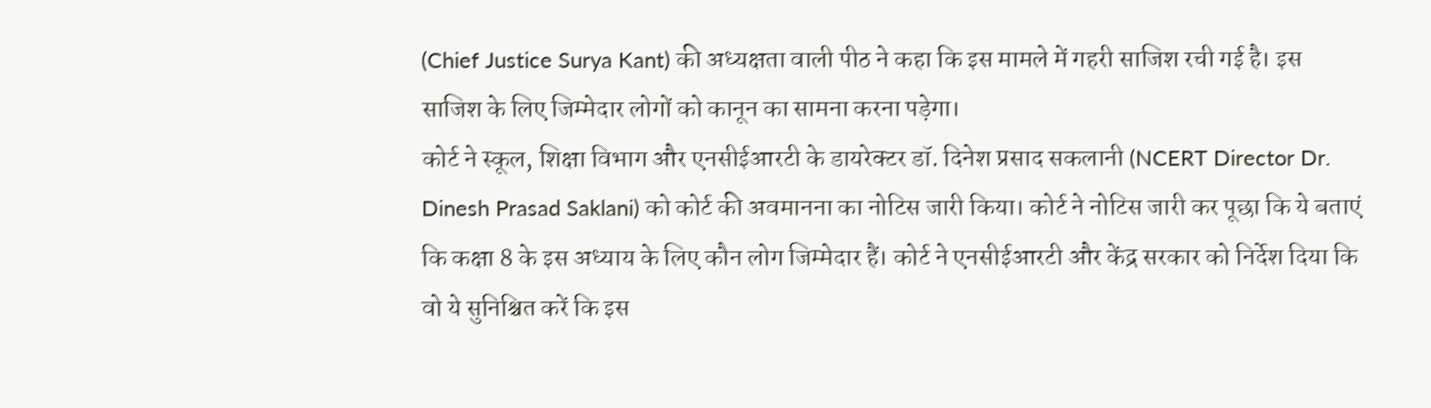(Chief Justice Surya Kant) की अध्यक्षता वाली पीठ ने कहा कि इस मामले में गहरी साजिश रची गई है। इस साजिश के लिए जिम्मेदार लोगों को कानून का सामना करना पड़ेगा।
कोर्ट ने स्कूल, शिक्षा विभाग और एनसीईआरटी के डायरेक्टर डॉ. दिनेश प्रसाद सकलानी (NCERT Director Dr. Dinesh Prasad Saklani) को कोर्ट की अवमानना का नोटिस जारी किया। कोर्ट ने नोटिस जारी कर पूछा कि ये बताएं कि कक्षा 8 के इस अध्याय के लिए कौन लोग जिम्मेदार हैं। कोर्ट ने एनसीईआरटी और केंद्र सरकार को निर्देश दिया कि वो ये सुनिश्चित करें कि इस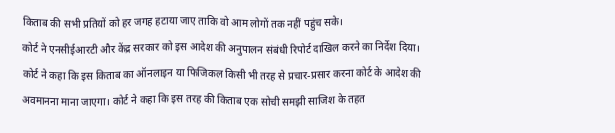किताब की सभी प्रतियों को हर जगह हटाया जाए ताकि वो आम लोगों तक नहीं पहुंच सके।
कोर्ट ने एनसीईआरटी और केंद्र सरकार को इस आदेश की अनुपालन संबंधी रिपोर्ट दाखिल करने का निर्देश दिया। कोर्ट ने कहा कि इस किताब का ऑनलाइन या फिजिकल किसी भी तरह से प्रचार-प्रसार करना कोर्ट के आदेश की अवमानना माना जाएगा। कोर्ट ने कहा कि इस तरह की किताब एक सोची समझी साजिश के तहत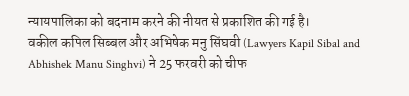न्यायपालिका को बदनाम करने की नीयत से प्रकाशित की गई है।
वकील कपिल सिब्बल और अभिषेक मनु सिंघवी (Lawyers Kapil Sibal and Abhishek Manu Singhvi) ने 25 फरवरी को चीफ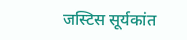जस्टिस सूर्यकांत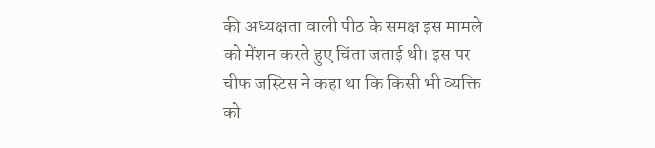की अध्यक्षता वाली पीठ के समक्ष इस मामले को मेंशन करते हुए चिंता जताई थी। इस पर चीफ जस्टिस ने कहा था कि किसी भी व्यक्ति को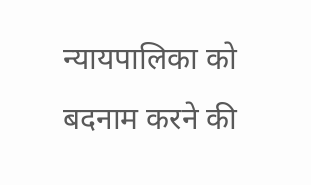न्यायपालिका को बदनाम करने की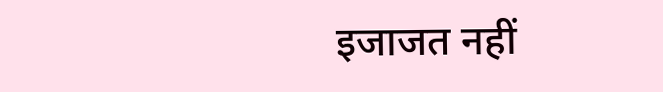इजाजत नहीं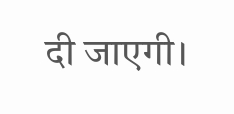दी जाएगी।